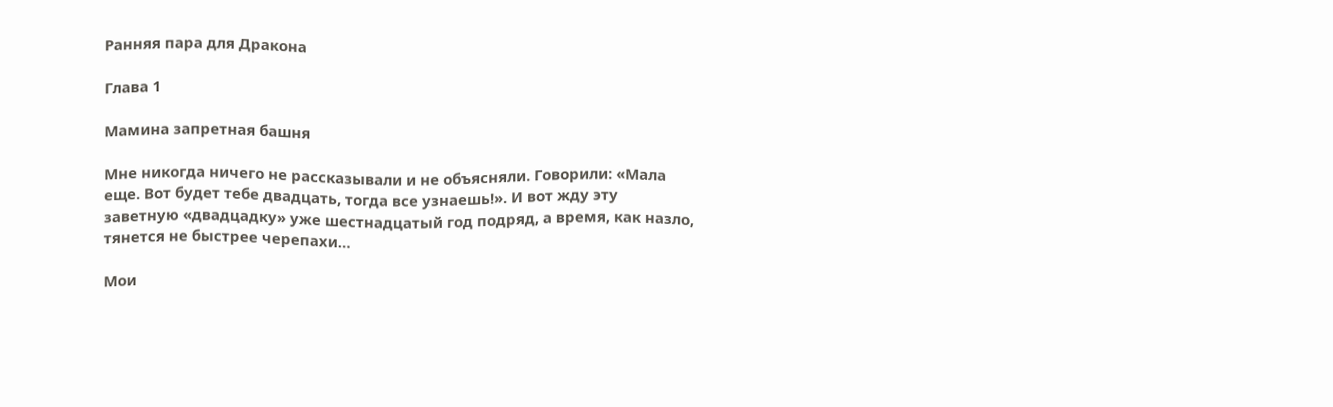Ранняя пара для Дракона

Глава 1

Мамина запретная башня

Мне никогда ничего не рассказывали и не объясняли. Говорили: «Мала еще. Вот будет тебе двадцать, тогда все узнаешь!». И вот жду эту заветную «двадцадку» уже шестнадцатый год подряд, а время, как назло, тянется не быстрее черепахи…

Мои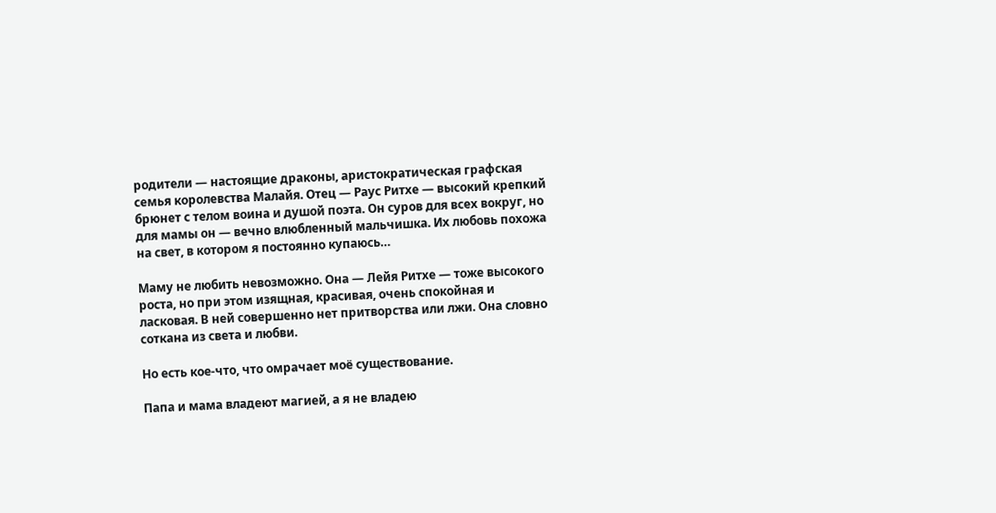родители — настоящие драконы, аристократическая графская семья королевства Малайя. Отец — Раус Ритхе — высокий крепкий брюнет с телом воина и душой поэта. Он суров для всех вокруг, но для мамы он — вечно влюбленный мальчишка. Их любовь похожа на свет, в котором я постоянно купаюсь…

Маму не любить невозможно. Она — Лейя Ритхе — тоже высокого роста, но при этом изящная, красивая, очень спокойная и ласковая. В ней совершенно нет притворства или лжи. Она словно соткана из света и любви.

Но есть кое-что, что омрачает моё существование.

Папа и мама владеют магией, а я не владею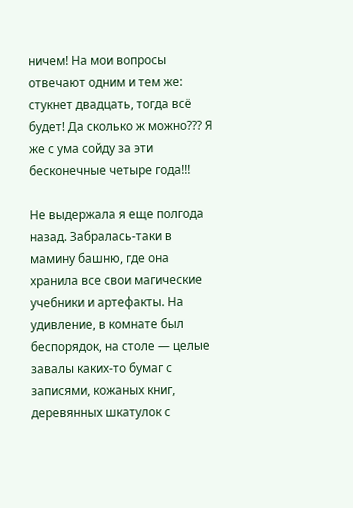ничем! На мои вопросы отвечают одним и тем же: стукнет двадцать, тогда всё будет! Да сколько ж можно??? Я же с ума сойду за эти бесконечные четыре года!!!

Не выдержала я еще полгода назад. Забралась-таки в мамину башню, где она хранила все свои магические учебники и артефакты. На удивление, в комнате был беспорядок, на столе — целые завалы каких-то бумаг с записями, кожаных книг, деревянных шкатулок с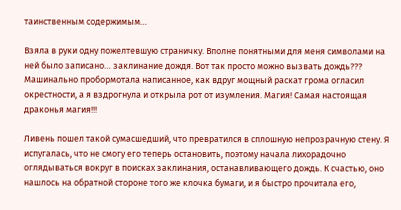таинственным содержимым…

Взяла в руки одну пожелтевшую страничку. Вполне понятными для меня символами на ней было записано… заклинание дождя. Вот так просто можно вызвать дождь??? Машинально пробормотала написанное, как вдруг мощный раскат грома огласил окрестности, а я вздрогнула и открыла рот от изумления. Магия! Самая настоящая драконья магия!!!

Ливень пошел такой сумасшедший, что превратился в сплошную непрозрачную стену. Я испугалась, что не смогу его теперь остановить, поэтому начала лихорадочно оглядываться вокруг в поисках заклинания, останавливающего дождь. К счастью, оно нашлось на обратной стороне того же клочка бумаги, и я быстро прочитала его,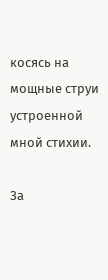косясь на мощные струи устроенной мной стихии.

За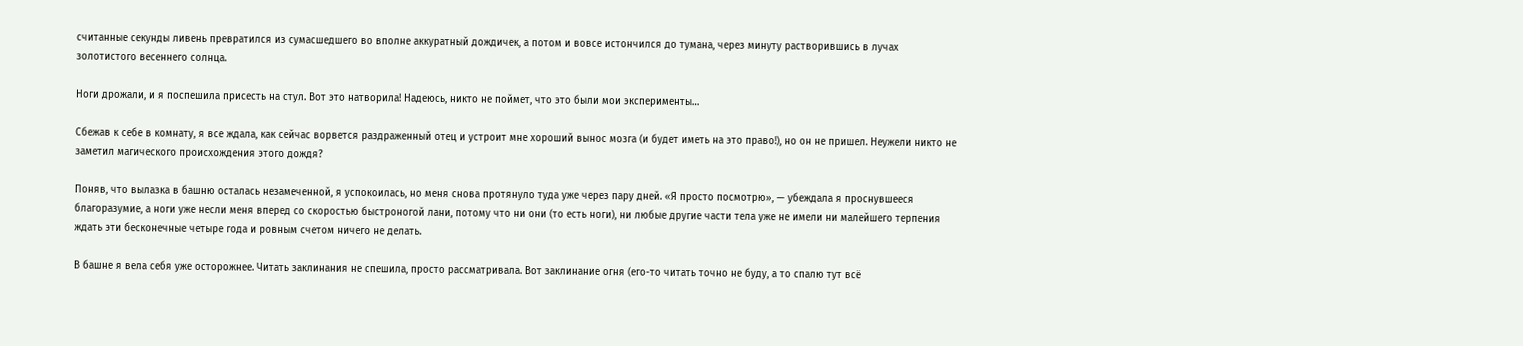считанные секунды ливень превратился из сумасшедшего во вполне аккуратный дождичек, а потом и вовсе истончился до тумана, через минуту растворившись в лучах золотистого весеннего солнца.

Ноги дрожали, и я поспешила присесть на стул. Вот это натворила! Надеюсь, никто не поймет, что это были мои эксперименты…

Сбежав к себе в комнату, я все ждала, как сейчас ворвется раздраженный отец и устроит мне хороший вынос мозга (и будет иметь на это право!), но он не пришел. Неужели никто не заметил магического происхождения этого дождя?

Поняв, что вылазка в башню осталась незамеченной, я успокоилась, но меня снова протянуло туда уже через пару дней. «Я просто посмотрю», — убеждала я проснувшееся благоразумие, а ноги уже несли меня вперед со скоростью быстроногой лани, потому что ни они (то есть ноги), ни любые другие части тела уже не имели ни малейшего терпения ждать эти бесконечные четыре года и ровным счетом ничего не делать.

В башне я вела себя уже осторожнее. Читать заклинания не спешила, просто рассматривала. Вот заклинание огня (его-то читать точно не буду, а то спалю тут всё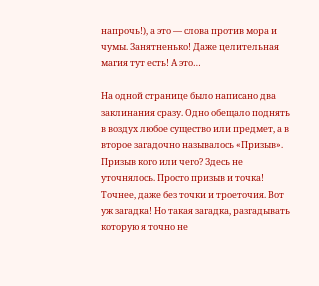напрочь!), а это — слова против мора и чумы. Занятненько! Даже целительная магия тут есть! А это…

На одной странице было написано два заклинания сразу. Одно обещало поднять в воздух любое существо или предмет, а в второе загадочно называлось «Призыв». Призыв кого или чего? Здесь не уточнялось. Просто призыв и точка! Точнее, даже без точки и троеточия. Вот уж загадка! Но такая загадка, разгадывать которую я точно не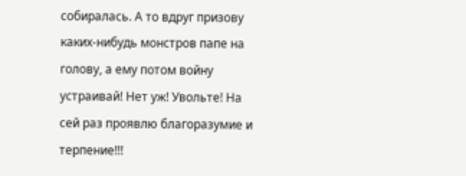собиралась. А то вдруг призову каких-нибудь монстров папе на голову, а ему потом войну устраивай! Нет уж! Увольте! На сей раз проявлю благоразумие и терпение!!!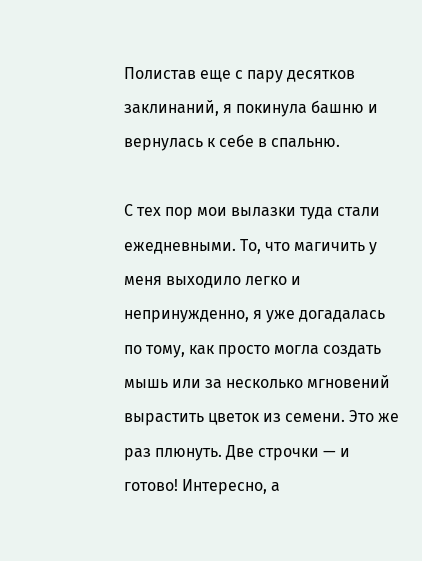Полистав еще с пару десятков заклинаний, я покинула башню и вернулась к себе в спальню.

С тех пор мои вылазки туда стали ежедневными. То, что магичить у меня выходило легко и непринужденно, я уже догадалась по тому, как просто могла создать мышь или за несколько мгновений вырастить цветок из семени. Это же раз плюнуть. Две строчки — и готово! Интересно, а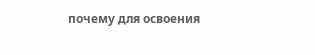почему для освоения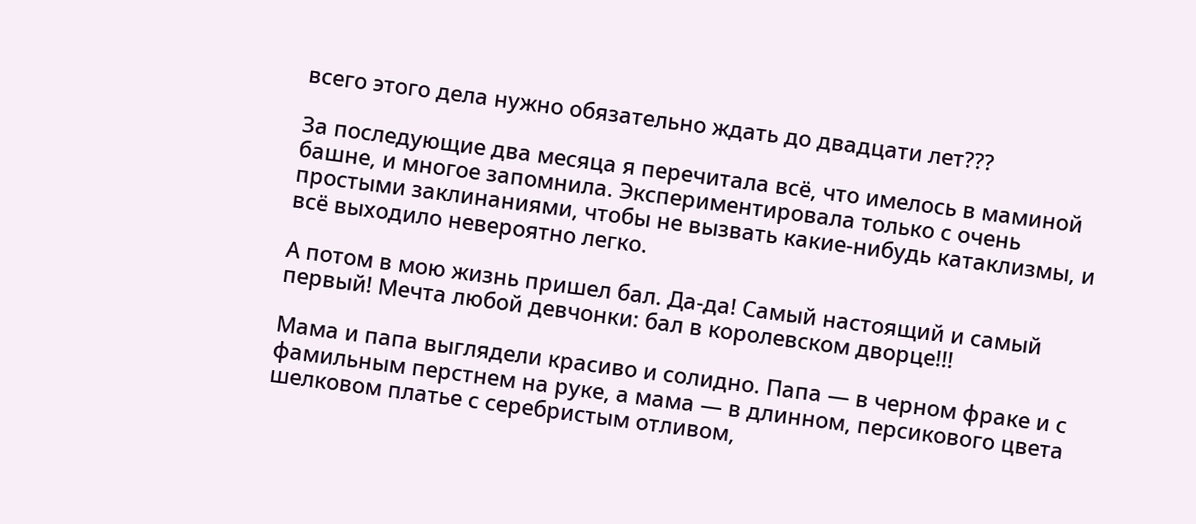всего этого дела нужно обязательно ждать до двадцати лет???

За последующие два месяца я перечитала всё, что имелось в маминой башне, и многое запомнила. Экспериментировала только с очень простыми заклинаниями, чтобы не вызвать какие-нибудь катаклизмы, и всё выходило невероятно легко.

А потом в мою жизнь пришел бал. Да-да! Самый настоящий и самый первый! Мечта любой девчонки: бал в королевском дворце!!!

Мама и папа выглядели красиво и солидно. Папа — в черном фраке и с фамильным перстнем на руке, а мама — в длинном, персикового цвета шелковом платье с серебристым отливом,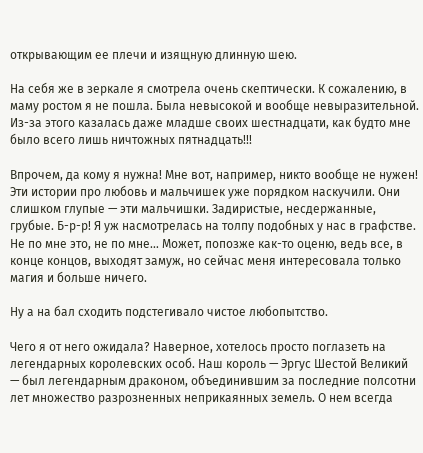открывающим ее плечи и изящную длинную шею.

На себя же в зеркале я смотрела очень скептически. К сожалению, в маму ростом я не пошла. Была невысокой и вообще невыразительной. Из-за этого казалась даже младше своих шестнадцати, как будто мне было всего лишь ничтожных пятнадцать!!!

Впрочем, да кому я нужна! Мне вот, например, никто вообще не нужен! Эти истории про любовь и мальчишек уже порядком наскучили. Они слишком глупые — эти мальчишки. Задиристые, несдержанные, грубые. Б-р-р! Я уж насмотрелась на толпу подобных у нас в графстве. Не по мне это, не по мне… Может, попозже как-то оценю, ведь все, в конце концов, выходят замуж, но сейчас меня интересовала только магия и больше ничего.

Ну а на бал сходить подстегивало чистое любопытство.

Чего я от него ожидала? Наверное, хотелось просто поглазеть на легендарных королевских особ. Наш король — Эргус Шестой Великий — был легендарным драконом, объединившим за последние полсотни лет множество разрозненных неприкаянных земель. О нем всегда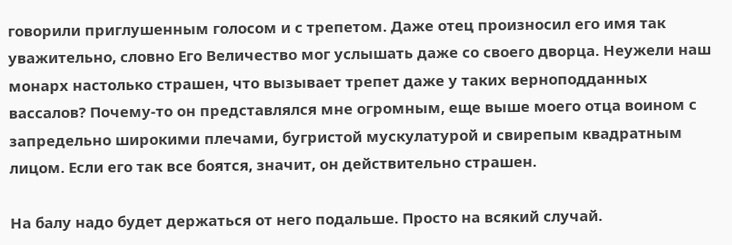говорили приглушенным голосом и с трепетом. Даже отец произносил его имя так уважительно, словно Его Величество мог услышать даже со своего дворца. Неужели наш монарх настолько страшен, что вызывает трепет даже у таких верноподданных вассалов? Почему-то он представлялся мне огромным, еще выше моего отца воином с запредельно широкими плечами, бугристой мускулатурой и свирепым квадратным лицом. Если его так все боятся, значит, он действительно страшен.

На балу надо будет держаться от него подальше. Просто на всякий случай.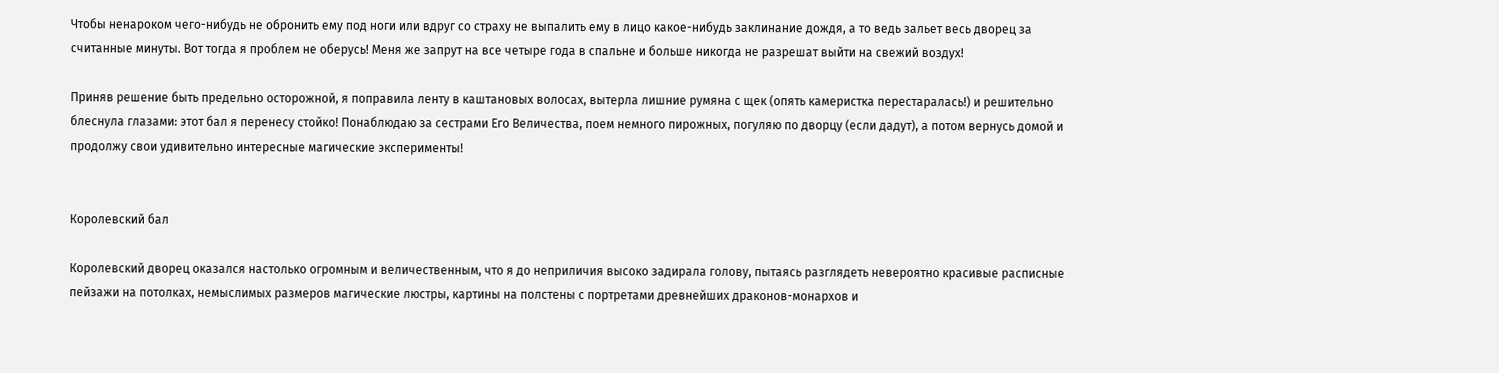Чтобы ненароком чего-нибудь не обронить ему под ноги или вдруг со страху не выпалить ему в лицо какое-нибудь заклинание дождя, а то ведь зальет весь дворец за считанные минуты. Вот тогда я проблем не оберусь! Меня же запрут на все четыре года в спальне и больше никогда не разрешат выйти на свежий воздух!

Приняв решение быть предельно осторожной, я поправила ленту в каштановых волосах, вытерла лишние румяна с щек (опять камеристка перестаралась!) и решительно блеснула глазами: этот бал я перенесу стойко! Понаблюдаю за сестрами Его Величества, поем немного пирожных, погуляю по дворцу (если дадут), а потом вернусь домой и продолжу свои удивительно интересные магические эксперименты!


Королевский бал

Королевский дворец оказался настолько огромным и величественным, что я до неприличия высоко задирала голову, пытаясь разглядеть невероятно красивые расписные пейзажи на потолках, немыслимых размеров магические люстры, картины на полстены с портретами древнейших драконов-монархов и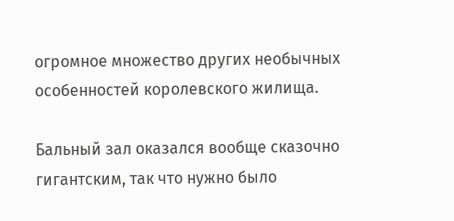огромное множество других необычных особенностей королевского жилища.

Бальный зал оказался вообще сказочно гигантским, так что нужно было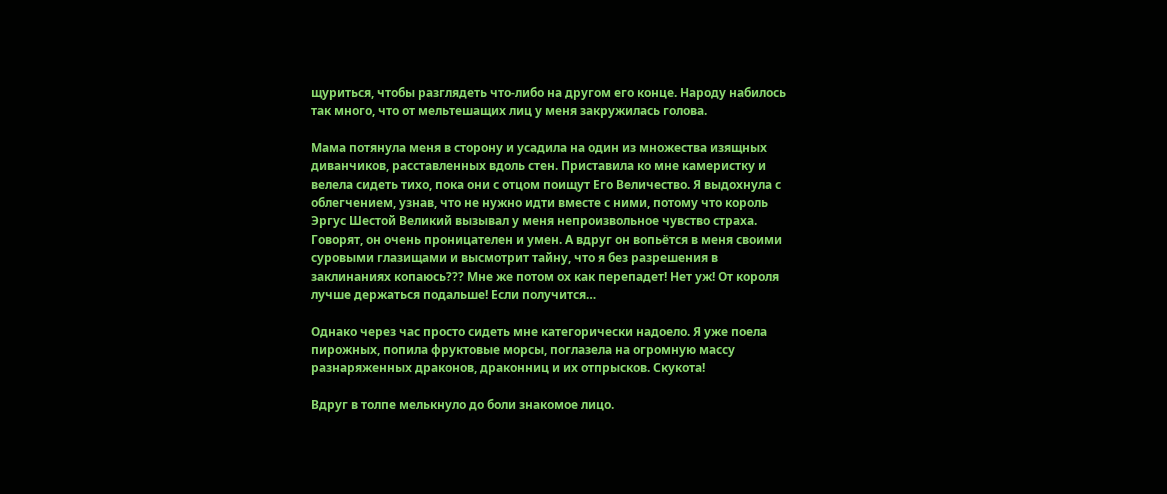щуриться, чтобы разглядеть что-либо на другом его конце. Народу набилось так много, что от мельтешащих лиц у меня закружилась голова.

Мама потянула меня в сторону и усадила на один из множества изящных диванчиков, расставленных вдоль стен. Приставила ко мне камеристку и велела сидеть тихо, пока они с отцом поищут Его Величество. Я выдохнула с облегчением, узнав, что не нужно идти вместе с ними, потому что король Эргус Шестой Великий вызывал у меня непроизвольное чувство страха. Говорят, он очень проницателен и умен. А вдруг он вопьётся в меня своими суровыми глазищами и высмотрит тайну, что я без разрешения в заклинаниях копаюсь??? Мне же потом ох как перепадет! Нет уж! От короля лучше держаться подальше! Если получится…

Однако через час просто сидеть мне категорически надоело. Я уже поела пирожных, попила фруктовые морсы, поглазела на огромную массу разнаряженных драконов, драконниц и их отпрысков. Скукота!

Вдруг в толпе мелькнуло до боли знакомое лицо.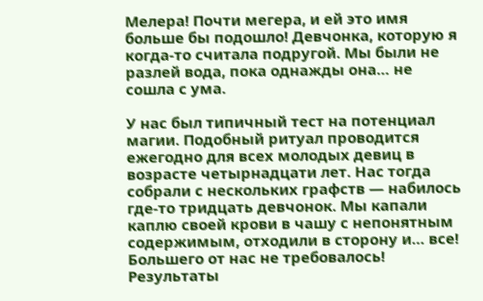Мелера! Почти мегера, и ей это имя больше бы подошло! Девчонка, которую я когда-то считала подругой. Мы были не разлей вода, пока однажды она… не сошла с ума.

У нас был типичный тест на потенциал магии. Подобный ритуал проводится ежегодно для всех молодых девиц в возрасте четырнадцати лет. Нас тогда собрали с нескольких графств — набилось где-то тридцать девчонок. Мы капали каплю своей крови в чашу с непонятным содержимым, отходили в сторону и… все! Большего от нас не требовалось! Результаты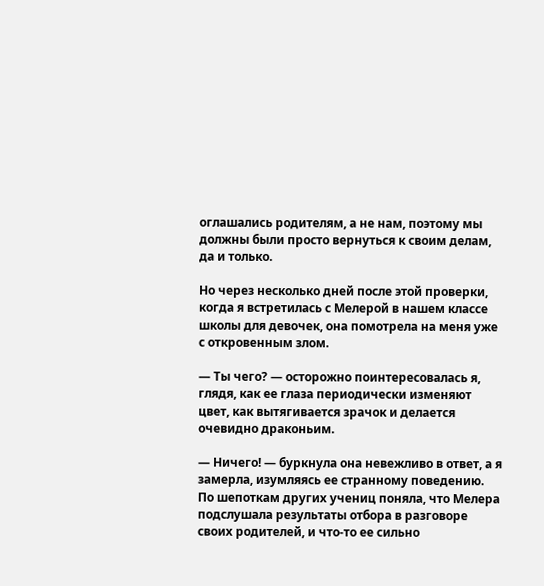оглашались родителям, а не нам, поэтому мы должны были просто вернуться к своим делам, да и только.

Но через несколько дней после этой проверки, когда я встретилась с Мелерой в нашем классе школы для девочек, она помотрела на меня уже с откровенным злом.

— Ты чего? — осторожно поинтересовалась я, глядя, как ее глаза периодически изменяют цвет, как вытягивается зрачок и делается очевидно драконьим.

— Ничего! — буркнула она невежливо в ответ, а я замерла, изумляясь ее странному поведению. По шепоткам других учениц поняла, что Мелера подслушала результаты отбора в разговоре своих родителей, и что-то ее сильно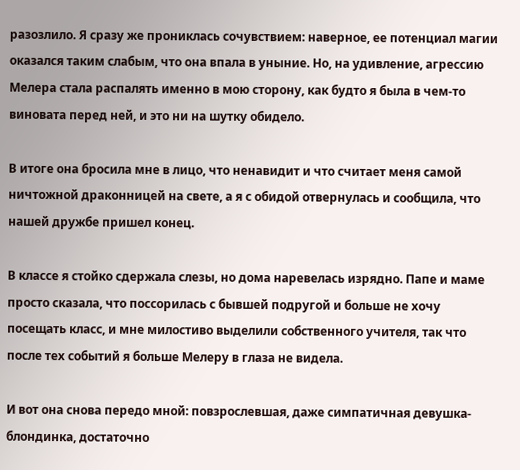разозлило. Я сразу же прониклась сочувствием: наверное, ее потенциал магии оказался таким слабым, что она впала в уныние. Но, на удивление, агрессию Мелера стала распалять именно в мою сторону, как будто я была в чем-то виновата перед ней, и это ни на шутку обидело.

В итоге она бросила мне в лицо, что ненавидит и что считает меня самой ничтожной драконницей на свете, а я с обидой отвернулась и сообщила, что нашей дружбе пришел конец.

В классе я стойко сдержала слезы, но дома наревелась изрядно. Папе и маме просто сказала, что поссорилась с бывшей подругой и больше не хочу посещать класс, и мне милостиво выделили собственного учителя, так что после тех событий я больше Мелеру в глаза не видела.

И вот она снова передо мной: повзрослевшая, даже симпатичная девушка-блондинка, достаточно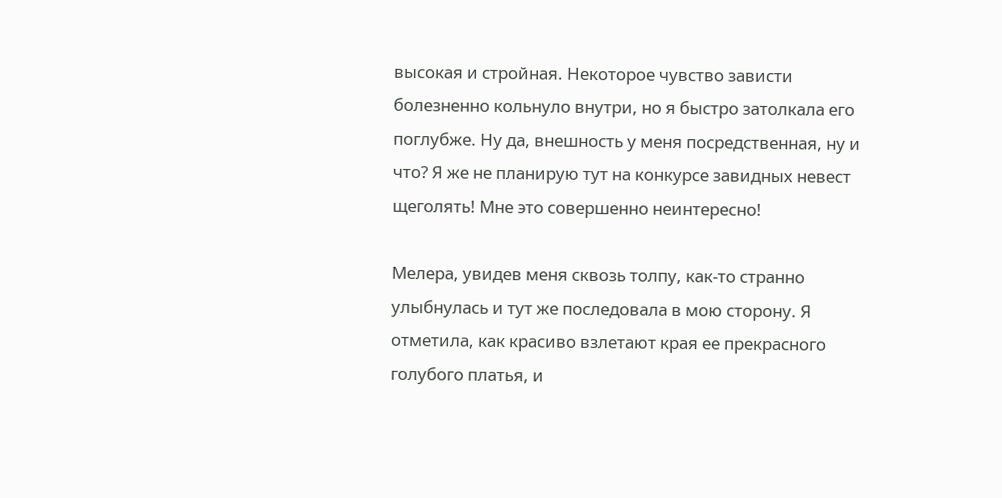высокая и стройная. Некоторое чувство зависти болезненно кольнуло внутри, но я быстро затолкала его поглубже. Ну да, внешность у меня посредственная, ну и что? Я же не планирую тут на конкурсе завидных невест щеголять! Мне это совершенно неинтересно!

Мелера, увидев меня сквозь толпу, как-то странно улыбнулась и тут же последовала в мою сторону. Я отметила, как красиво взлетают края ее прекрасного голубого платья, и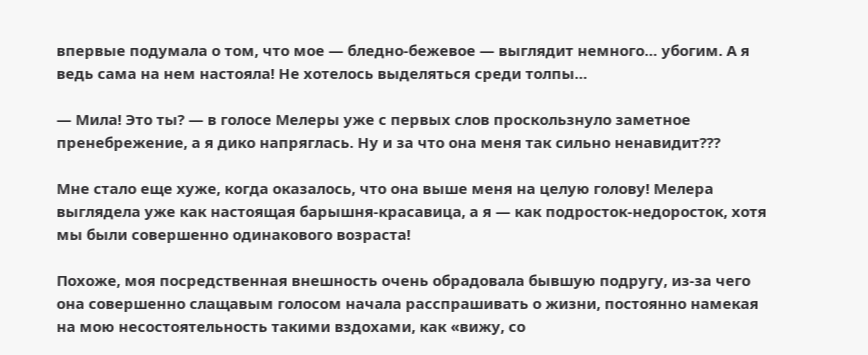впервые подумала о том, что мое — бледно-бежевое — выглядит немного… убогим. А я ведь сама на нем настояла! Не хотелось выделяться среди толпы…

— Мила! Это ты? — в голосе Мелеры уже с первых слов проскользнуло заметное пренебрежение, а я дико напряглась. Ну и за что она меня так сильно ненавидит???

Мне стало еще хуже, когда оказалось, что она выше меня на целую голову! Мелера выглядела уже как настоящая барышня-красавица, а я — как подросток-недоросток, хотя мы были совершенно одинакового возраста!

Похоже, моя посредственная внешность очень обрадовала бывшую подругу, из-за чего она совершенно слащавым голосом начала расспрашивать о жизни, постоянно намекая на мою несостоятельность такими вздохами, как «вижу, со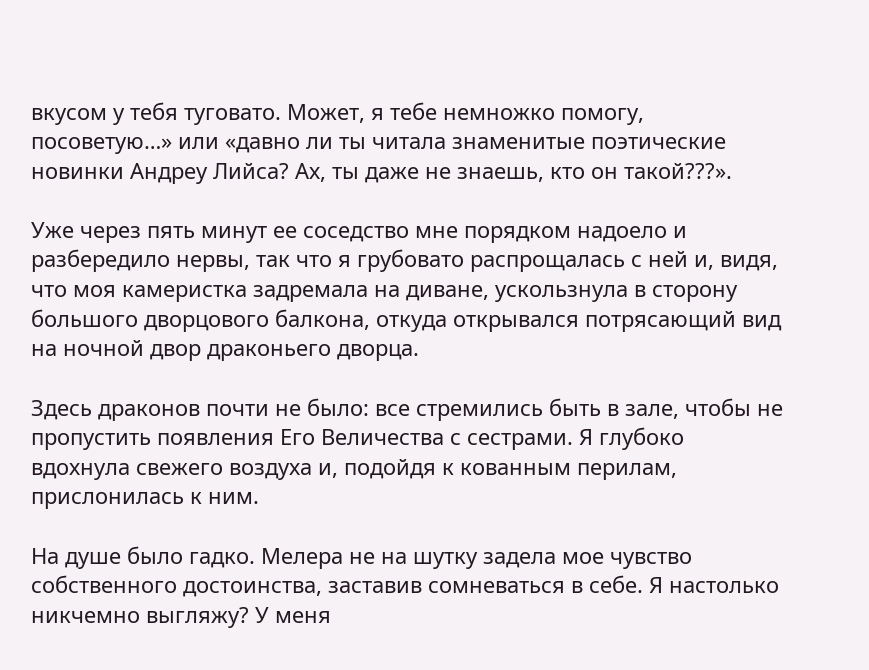вкусом у тебя туговато. Может, я тебе немножко помогу, посоветую…» или «давно ли ты читала знаменитые поэтические новинки Андреу Лийса? Ах, ты даже не знаешь, кто он такой???».

Уже через пять минут ее соседство мне порядком надоело и разбередило нервы, так что я грубовато распрощалась с ней и, видя, что моя камеристка задремала на диване, ускользнула в сторону большого дворцового балкона, откуда открывался потрясающий вид на ночной двор драконьего дворца.

Здесь драконов почти не было: все стремились быть в зале, чтобы не пропустить появления Его Величества с сестрами. Я глубоко вдохнула свежего воздуха и, подойдя к кованным перилам, прислонилась к ним.

На душе было гадко. Мелера не на шутку задела мое чувство собственного достоинства, заставив сомневаться в себе. Я настолько никчемно выгляжу? У меня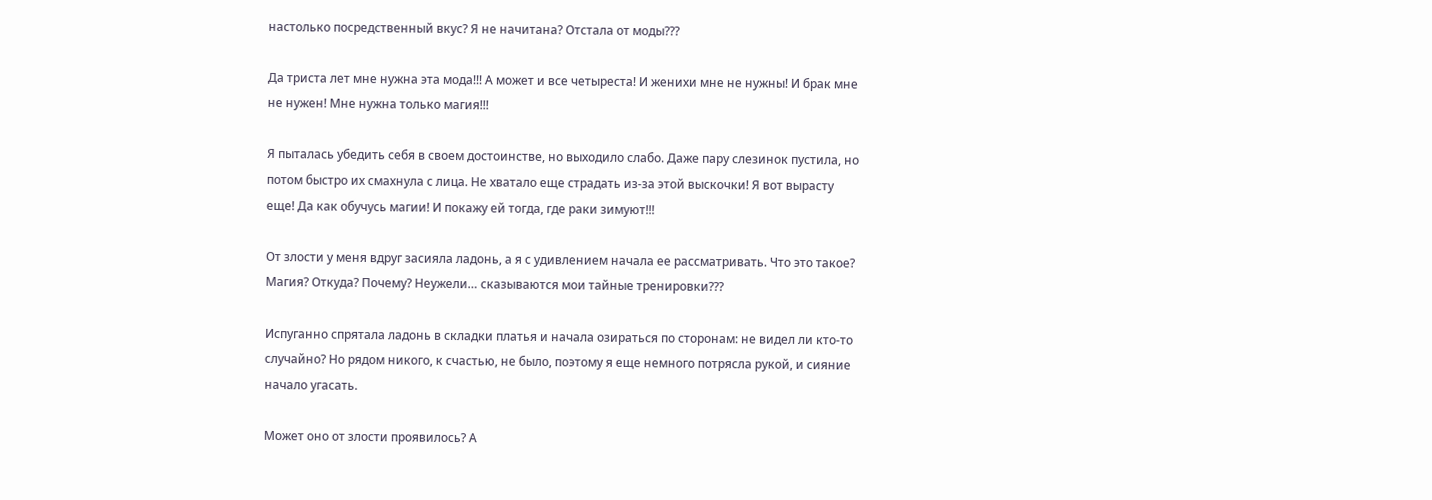настолько посредственный вкус? Я не начитана? Отстала от моды???

Да триста лет мне нужна эта мода!!! А может и все четыреста! И женихи мне не нужны! И брак мне не нужен! Мне нужна только магия!!!

Я пыталась убедить себя в своем достоинстве, но выходило слабо. Даже пару слезинок пустила, но потом быстро их смахнула с лица. Не хватало еще страдать из-за этой выскочки! Я вот вырасту еще! Да как обучусь магии! И покажу ей тогда, где раки зимуют!!!

От злости у меня вдруг засияла ладонь, а я с удивлением начала ее рассматривать. Что это такое? Магия? Откуда? Почему? Неужели… сказываются мои тайные тренировки???

Испуганно спрятала ладонь в складки платья и начала озираться по сторонам: не видел ли кто-то случайно? Но рядом никого, к счастью, не было, поэтому я еще немного потрясла рукой, и сияние начало угасать.

Может оно от злости проявилось? А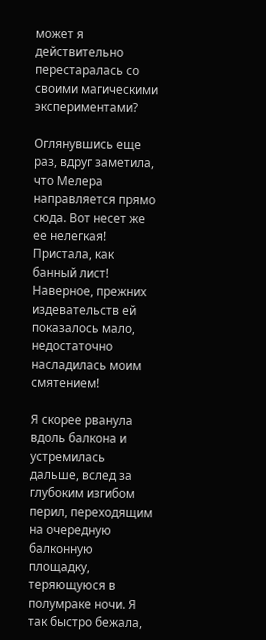может я действительно перестаралась со своими магическими экспериментами?

Оглянувшись еще раз, вдруг заметила, что Мелера направляется прямо сюда. Вот несет же ее нелегкая! Пристала, как банный лист! Наверное, прежних издевательств ей показалось мало, недостаточно насладилась моим смятением!

Я скорее рванула вдоль балкона и устремилась дальше, вслед за глубоким изгибом перил, переходящим на очередную балконную площадку, теряющуюся в полумраке ночи. Я так быстро бежала,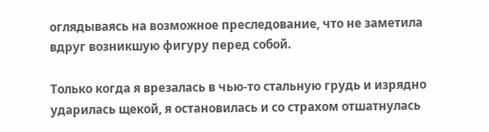оглядываясь на возможное преследование, что не заметила вдруг возникшую фигуру перед собой.

Только когда я врезалась в чью-то стальную грудь и изрядно ударилась щекой, я остановилась и со страхом отшатнулась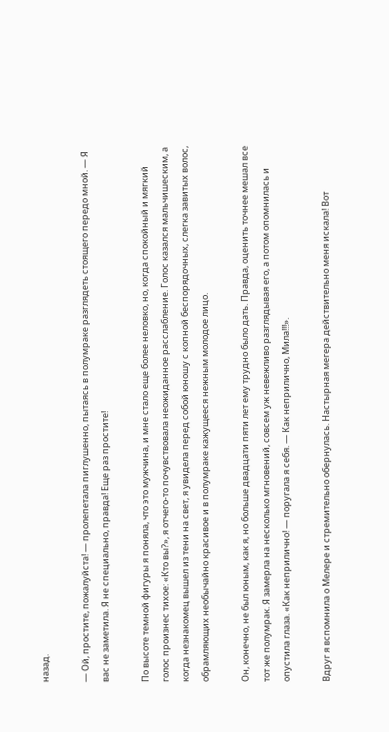назад.

— Ой, простите, пожалуйста! — пролепетала пиглушенно, пытаясь в полумраке разглядеть стоящего передо мной. — Я вас не заметила. Я не специально, правда! Еще раз простите!

По высоте темной фигуры я поняла, что это мужчина, и мне стало еще более неловко, но, когда спокойный и мягкий голос произнес тихое: «Кто вы?», я отчего-то почувствовала неожиданное расслабление. Голос казался мальчишеским, а когда незнакомец вышел из тени на свет, я увидела перед собой юношу с копной беспорядочных, слегка завитых волос, обрамляющих необычайно красивое и в полумраке кажущееся нежным молодое лицо.

Он, конечно, не был юным, как я, но больше двадцати пяти лет ему трудно было дать. Правда, оценить точнее мешал все тот же полумрак. Я замерла на несколько мгновений, совсем уж невежливо разглядывая его, а потом опомнилась и опустила глаза. «Как неприлично! — поругала я себя. — Как неприлично, Мила!!!».

Вдруг я вспомнила о Мелере и стремительно обернулась. Настырная мегера действительно меня искала! Вот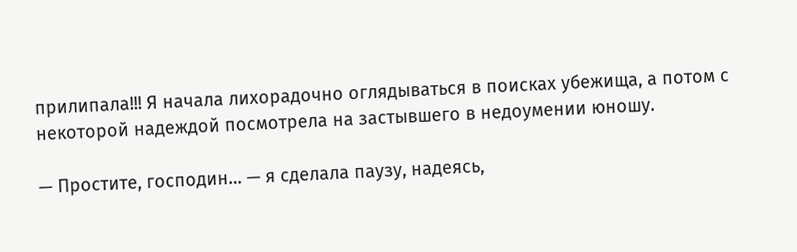прилипала!!! Я начала лихорадочно оглядываться в поисках убежища, а потом с некоторой надеждой посмотрела на застывшего в недоумении юношу.

— Простите, господин… — я сделала паузу, надеясь,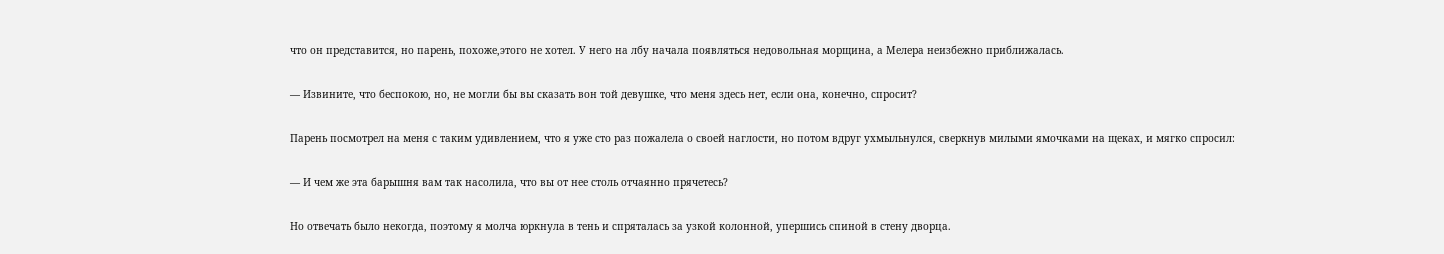что он представится, но парень, похоже,этого не хотел. У него на лбу начала появляться недовольная морщина, а Мелера неизбежно приближалась.

— Извините, что беспокою, но, не могли бы вы сказать вон той девушке, что меня здесь нет, если она, конечно, спросит?

Парень посмотрел на меня с таким удивлением, что я уже сто раз пожалела о своей наглости, но потом вдруг ухмыльнулся, сверкнув милыми ямочками на щеках, и мягко спросил:

— И чем же эта барышня вам так насолила, что вы от нее столь отчаянно прячетесь?

Но отвечать было некогда, поэтому я молча юркнула в тень и спряталась за узкой колонной, упершись спиной в стену дворца.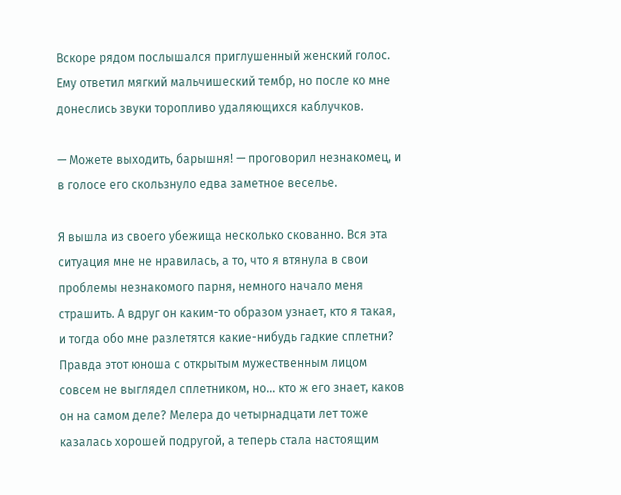Вскоре рядом послышался приглушенный женский голос. Ему ответил мягкий мальчишеский тембр, но после ко мне донеслись звуки торопливо удаляющихся каблучков.

— Можете выходить, барышня! — проговорил незнакомец, и в голосе его скользнуло едва заметное веселье.

Я вышла из своего убежища несколько скованно. Вся эта ситуация мне не нравилась, а то, что я втянула в свои проблемы незнакомого парня, немного начало меня страшить. А вдруг он каким-то образом узнает, кто я такая, и тогда обо мне разлетятся какие-нибудь гадкие сплетни? Правда этот юноша с открытым мужественным лицом совсем не выглядел сплетником, но… кто ж его знает, каков он на самом деле? Мелера до четырнадцати лет тоже казалась хорошей подругой, а теперь стала настоящим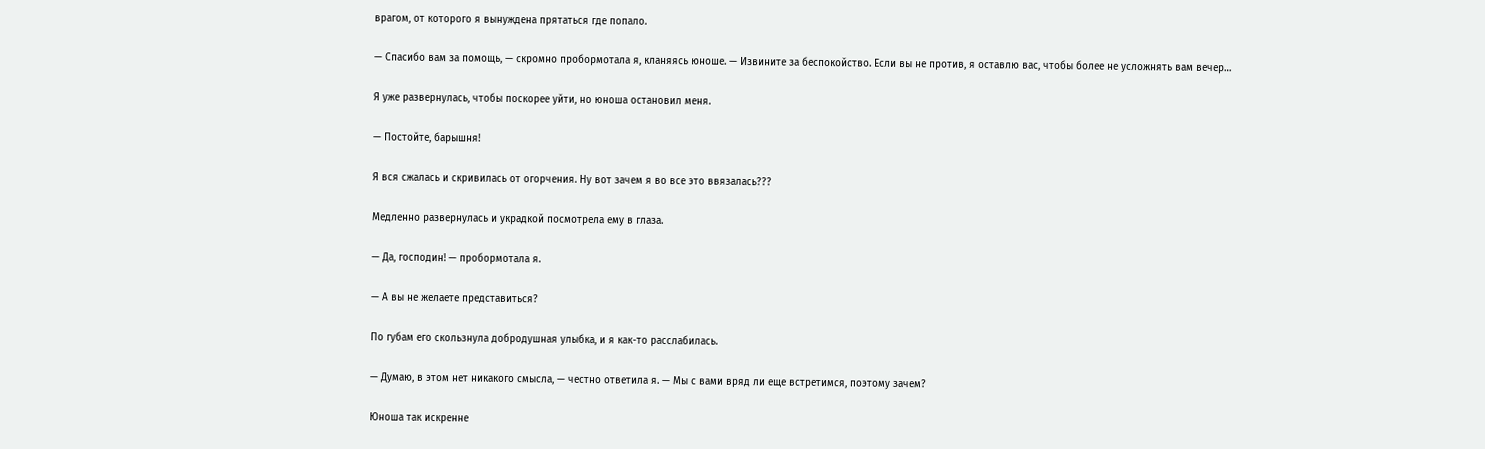врагом, от которого я вынуждена прятаться где попало.

— Спасибо вам за помощь, — скромно пробормотала я, кланяясь юноше. — Извините за беспокойство. Если вы не против, я оставлю вас, чтобы более не усложнять вам вечер…

Я уже развернулась, чтобы поскорее уйти, но юноша остановил меня.

— Постойте, барышня!

Я вся сжалась и скривилась от огорчения. Ну вот зачем я во все это ввязалась???

Медленно развернулась и украдкой посмотрела ему в глаза.

— Да, господин! — пробормотала я.

— А вы не желаете представиться?

По губам его скользнула добродушная улыбка, и я как-то расслабилась.

— Думаю, в этом нет никакого смысла, — честно ответила я. — Мы с вами вряд ли еще встретимся, поэтому зачем?

Юноша так искренне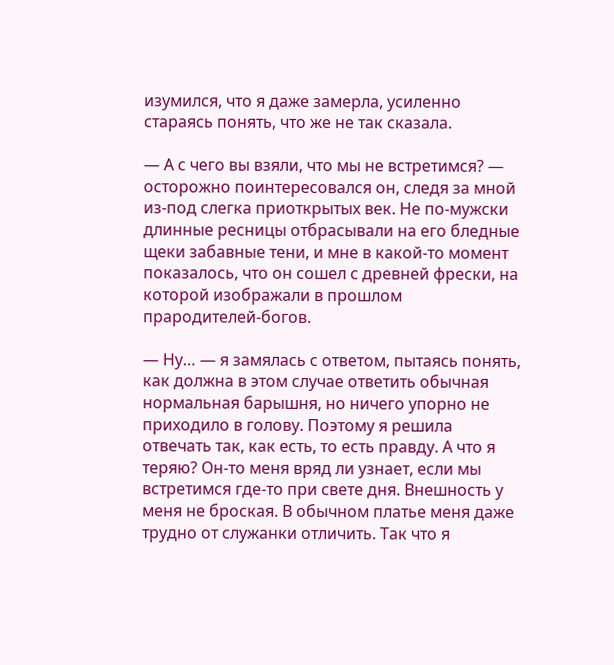изумился, что я даже замерла, усиленно стараясь понять, что же не так сказала.

— А с чего вы взяли, что мы не встретимся? — осторожно поинтересовался он, следя за мной из-под слегка приоткрытых век. Не по-мужски длинные ресницы отбрасывали на его бледные щеки забавные тени, и мне в какой-то момент показалось, что он сошел с древней фрески, на которой изображали в прошлом прародителей-богов.

— Ну… — я замялась с ответом, пытаясь понять, как должна в этом случае ответить обычная нормальная барышня, но ничего упорно не приходило в голову. Поэтому я решила отвечать так, как есть, то есть правду. А что я теряю? Он-то меня вряд ли узнает, если мы встретимся где-то при свете дня. Внешность у меня не броская. В обычном платье меня даже трудно от служанки отличить. Так что я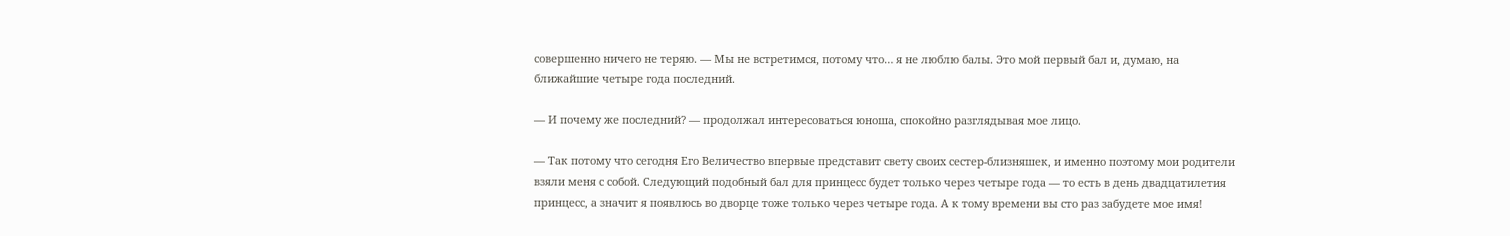совершенно ничего не теряю. — Мы не встретимся, потому что… я не люблю балы. Это мой первый бал и, думаю, на ближайшие четыре года последний.

— И почему же последний? — продолжал интересоваться юноша, спокойно разглядывая мое лицо.

— Так потому что сегодня Его Величество впервые представит свету своих сестер-близняшек, и именно поэтому мои родители взяли меня с собой. Следующий подобный бал для принцесс будет только через четыре года — то есть в день двадцатилетия принцесс, а значит я появлюсь во дворце тоже только через четыре года. А к тому времени вы сто раз забудете мое имя!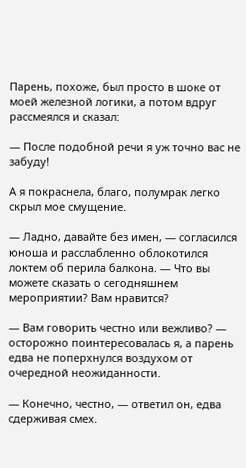Парень, похоже, был просто в шоке от моей железной логики, а потом вдруг рассмеялся и сказал:

— После подобной речи я уж точно вас не забуду!

А я покраснела, благо, полумрак легко скрыл мое смущение.

— Ладно, давайте без имен, — согласился юноша и расслабленно облокотился локтем об перила балкона. — Что вы можете сказать о сегодняшнем мероприятии? Вам нравится?

— Вам говорить честно или вежливо? — осторожно поинтересовалась я, а парень едва не поперхнулся воздухом от очередной неожиданности.

— Конечно, честно, — ответил он, едва сдерживая смех.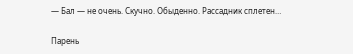— Бал — не очень. Скучно. Обыденно. Рассадник сплетен…

Парень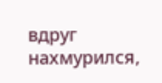вдруг нахмурился,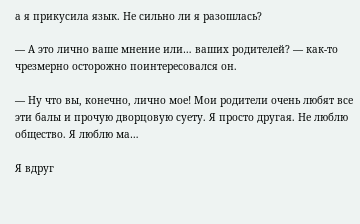а я прикусила язык. Не сильно ли я разошлась?

— А это лично ваше мнение или… ваших родителей? — как-то чрезмерно осторожно поинтересовался он.

— Ну что вы, конечно, лично мое! Мои родители очень любят все эти балы и прочую дворцовую суету. Я просто другая. Не люблю общество. Я люблю ма…

Я вдруг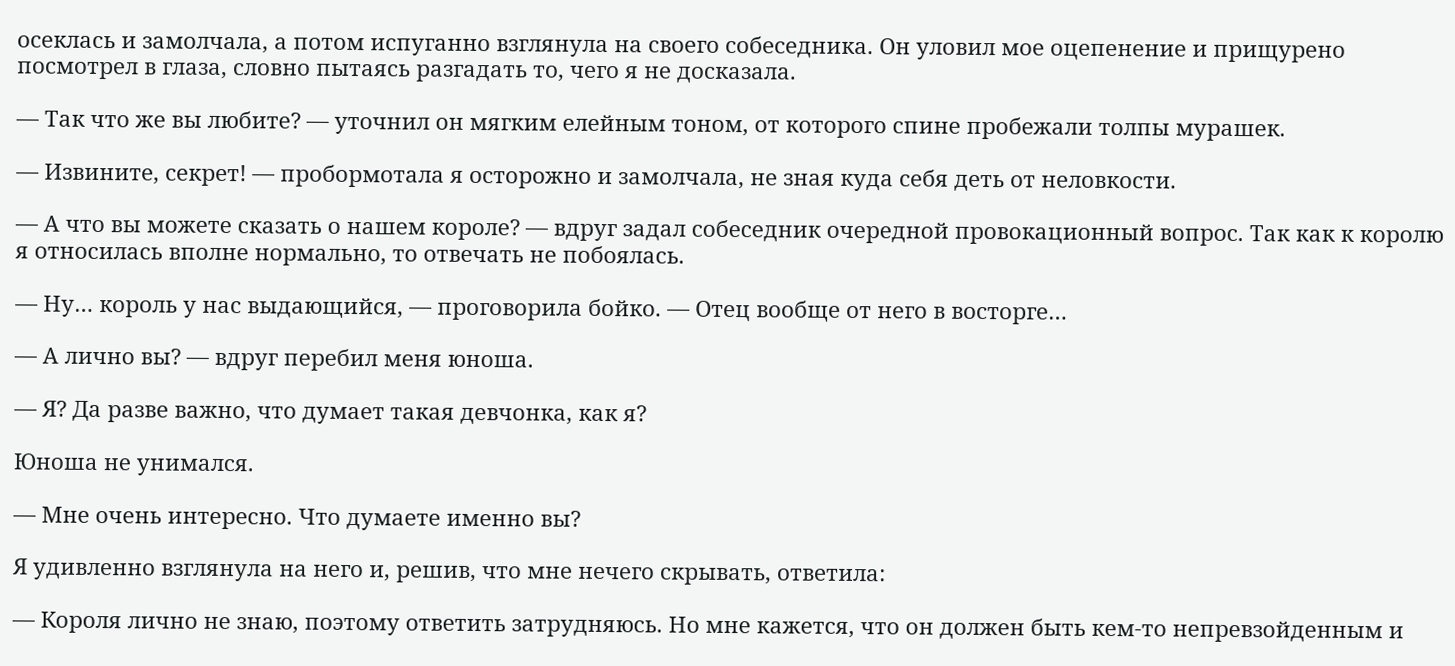осеклась и замолчала, а потом испуганно взглянула на своего собеседника. Он уловил мое оцепенение и прищурено посмотрел в глаза, словно пытаясь разгадать то, чего я не досказала.

— Так что же вы любите? — уточнил он мягким елейным тоном, от которого спине пробежали толпы мурашек.

— Извините, секрет! — пробормотала я осторожно и замолчала, не зная куда себя деть от неловкости.

— А что вы можете сказать о нашем короле? — вдруг задал собеседник очередной провокационный вопрос. Так как к королю я относилась вполне нормально, то отвечать не побоялась.

— Ну… король у нас выдающийся, — проговорила бойко. — Отец вообще от него в восторге…

— А лично вы? — вдруг перебил меня юноша.

— Я? Да разве важно, что думает такая девчонка, как я?

Юноша не унимался.

— Мне очень интересно. Что думаете именно вы?

Я удивленно взглянула на него и, решив, что мне нечего скрывать, ответила:

— Короля лично не знаю, поэтому ответить затрудняюсь. Но мне кажется, что он должен быть кем-то непревзойденным и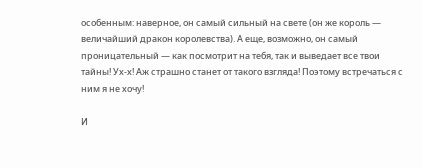особенным: наверное, он самый сильный на свете (он же король — величайший дракон королевства). А еще, возможно, он самый проницательный — как посмотрит на тебя, так и выведает все твои тайны! Ух-х! Аж страшно станет от такого взгляда! Поэтому встречаться с ним я не хочу!

И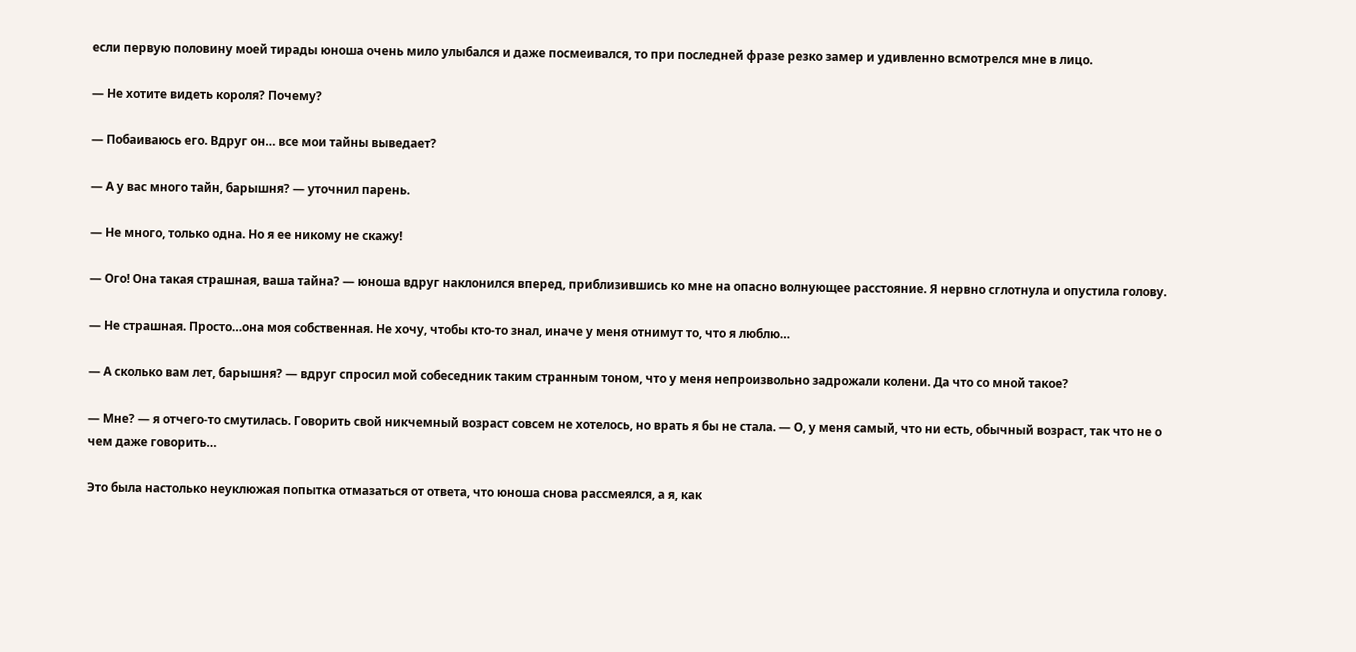если первую половину моей тирады юноша очень мило улыбался и даже посмеивался, то при последней фразе резко замер и удивленно всмотрелся мне в лицо.

— Не хотите видеть короля? Почему?

— Побаиваюсь его. Вдруг он… все мои тайны выведает?

— А у вас много тайн, барышня? — уточнил парень.

— Не много, только одна. Но я ее никому не скажу!

— Ого! Она такая страшная, ваша тайна? — юноша вдруг наклонился вперед, приблизившись ко мне на опасно волнующее расстояние. Я нервно сглотнула и опустила голову.

— Не страшная. Просто…она моя собственная. Не хочу, чтобы кто-то знал, иначе у меня отнимут то, что я люблю…

— А сколько вам лет, барышня? — вдруг спросил мой собеседник таким странным тоном, что у меня непроизвольно задрожали колени. Да что со мной такое?

— Мне? — я отчего-то смутилась. Говорить свой никчемный возраст совсем не хотелось, но врать я бы не стала. — О, у меня самый, что ни есть, обычный возраст, так что не о чем даже говорить…

Это была настолько неуклюжая попытка отмазаться от ответа, что юноша снова рассмеялся, а я, как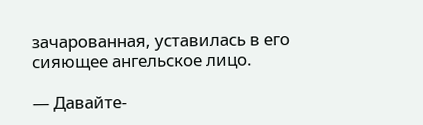зачарованная, уставилась в его сияющее ангельское лицо.

— Давайте-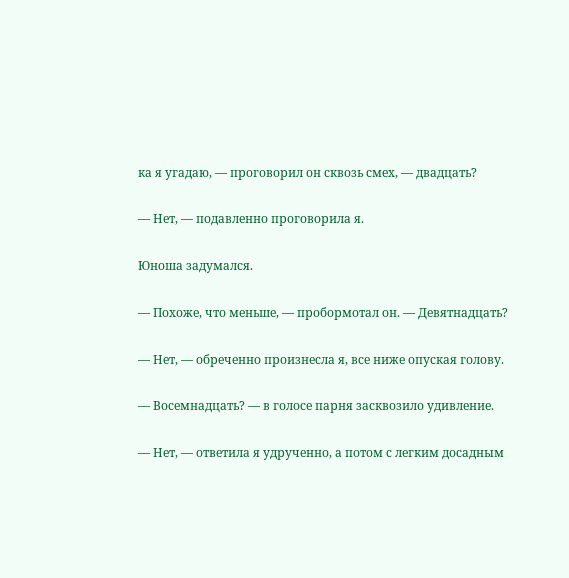ка я угадаю, — проговорил он сквозь смех, — двадцать?

— Нет, — подавленно проговорила я.

Юноша задумался.

— Похоже, что меньше, — пробормотал он. — Девятнадцать?

— Нет, — обреченно произнесла я, все ниже опуская голову.

— Восемнадцать? — в голосе парня засквозило удивление.

— Нет, — ответила я удрученно, а потом с легким досадным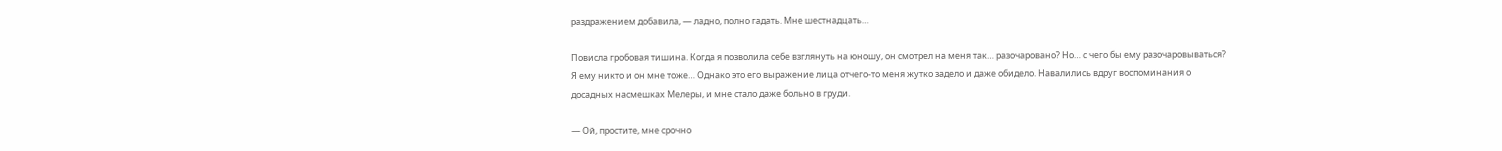раздражением добавила, — ладно, полно гадать. Мне шестнадцать…

Повисла гробовая тишина. Когда я позволила себе взглянуть на юношу, он смотрел на меня так… разочаровано? Но… с чего бы ему разочаровываться? Я ему никто и он мне тоже… Однако это его выражение лица отчего-то меня жутко задело и даже обидело. Навалились вдруг воспоминания о досадных насмешках Мелеры, и мне стало даже больно в груди.

— Ой, простите, мне срочно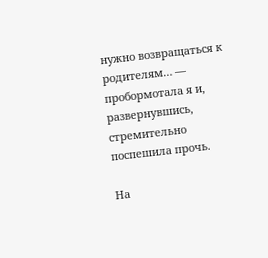нужно возвращаться к родителям… — пробормотала я и, развернувшись, стремительно поспешила прочь.

На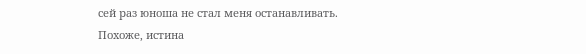сей раз юноша не стал меня останавливать. Похоже, истина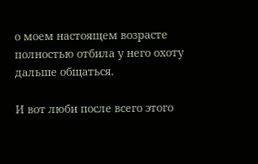о моем настоящем возрасте полностью отбила у него охоту дальше общаться.

И вот люби после всего этого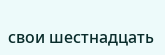свои шестнадцать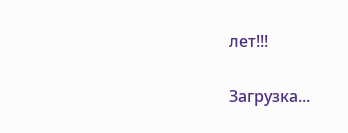лет!!!

Загрузка...